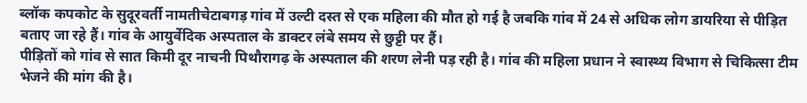ब्लॉक कपकोट के सुदूरवर्ती नामतीचेटाबगड़ गांव में उल्टी दस्त से एक महिला की मौत हो गई है जबकि गांव में 24 से अधिक लोग डायरिया से पीड़ित बताए जा रहे हैं। गांव के आयुर्वेदिक अस्पताल के डाक्टर लंबे समय से छुट्टी पर हैं।
पीड़ितों को गांव से सात किमी दूर नाचनी पिथौरागढ़ के अस्पताल की शरण लेनी पड़ रही है। गांव की महिला प्रधान ने स्वास्थ्य विभाग से चिकित्सा टीम भेजने की मांग की है।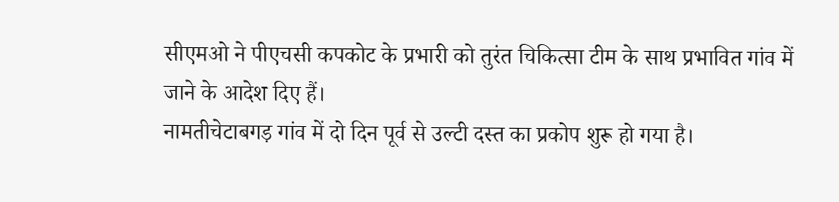सीएमओ ने पीएचसी कपकोट के प्रभारी को तुरंत चिकित्सा टीम के साथ प्रभावित गांव में जाने के आदेश दिए हैं।
नामतीचेटाबगड़ गांव में दो दिन पूर्व से उल्टी दस्त का प्रकोप शुरू हो गया है।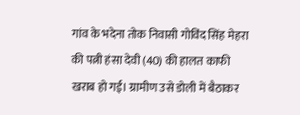गांव के भदेना तोक निवासी गोविंद सिंह मेहरा की पत्नी हंसा देवी (40) की हालत काफी खराब हो गई। ग्रामीण उसे डोली में बैठाकर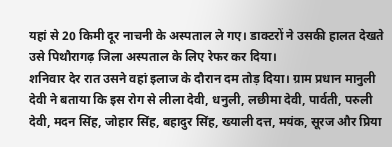यहां से 20 किमी दूर नाचनी के अस्पताल ले गए। डाक्टरों ने उसकी हालत देखते उसे पिथौरागढ़ जिला अस्पताल के लिए रेफर कर दिया।
शनिवार देर रात उसने वहां इलाज के दौरान दम तोड़ दिया। ग्राम प्रधान मानुली देवी ने बताया कि इस रोग से लीला देवी, धनुली, लछीमा देवी, पार्वती, परुली देवी, मदन सिंह, जोहार सिंह, बहादुर सिंह, ख्याली दत्त, मयंक, सूरज और प्रिया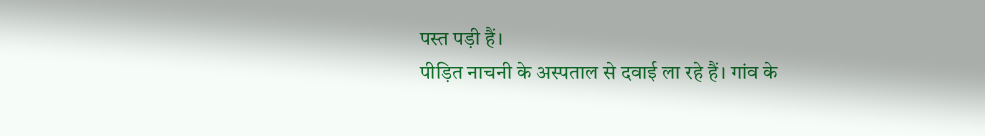पस्त पड़ी हैं।
पीड़ित नाचनी के अस्पताल से दवाई ला रहे हैं। गांव के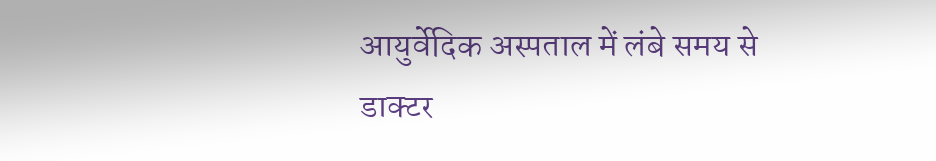आयुर्वेदिक अस्पताल में लंबे समय से डाक्टर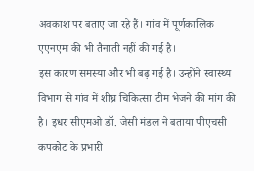अवकाश पर बताए जा रहे हैं। गांव में पूर्णकालिक एएनएम की भी तैनाती नहीं की गई है।
इस कारण समस्या और भी बढ़ गई है। उन्होंने स्वास्थ्य विभाग से गांव में शीघ्र चिकित्सा टीम भेजने की मांग की है। इधर सीएमओ डॉ. जेसी मंडल ने बताया पीएचसी कपकोट के प्रभारी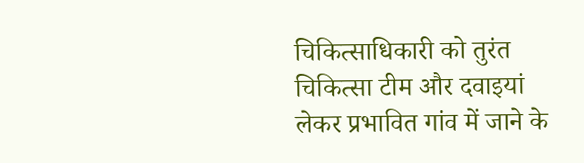चिकित्साधिकारी को तुरंत चिकित्सा टीम और दवाइयां लेकर प्रभावित गांव में जाने के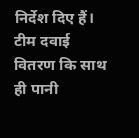निर्देश दिए हैं। टीम दवाई वितरण कि साथ ही पानी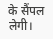के सैंपल लेगी।